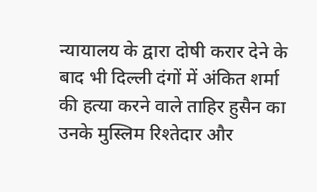न्यायालय के द्वारा दोषी करार देने के बाद भी दिल्ली दंगों में अंकित शर्मा की हत्या करने वाले ताहिर हुसैन का उनके मुस्लिम रिश्तेदार और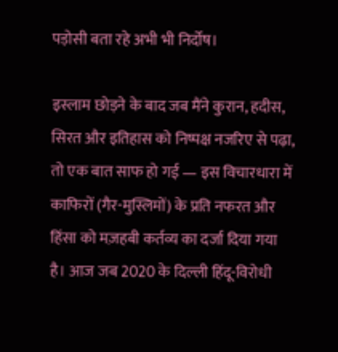पड़ोसी बता रहे अभी भी निर्दोष।

इस्लाम छोड़ने के बाद जब मैंने कुरान, हदीस, सिरत और इतिहास को निष्पक्ष नजरिए से पढ़ा, तो एक बात साफ हो गई — इस विचारधारा में काफिरों (गैर-मुस्लिमों) के प्रति नफरत और हिंसा को मज़हबी कर्तव्य का दर्जा दिया गया है। आज जब 2020 के दिल्ली हिंदू-विरोधी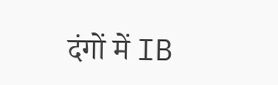दंगों में IB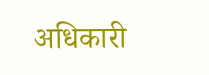अधिकारी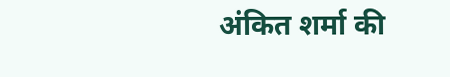अंकित शर्मा की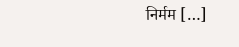निर्मम […]